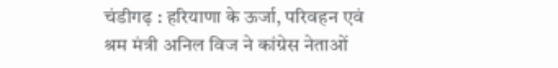चंडीगढ़ : हरियाणा के ऊर्जा, परिवहन एवं श्रम मंत्री अनिल विज ने कांग्रेस नेताओं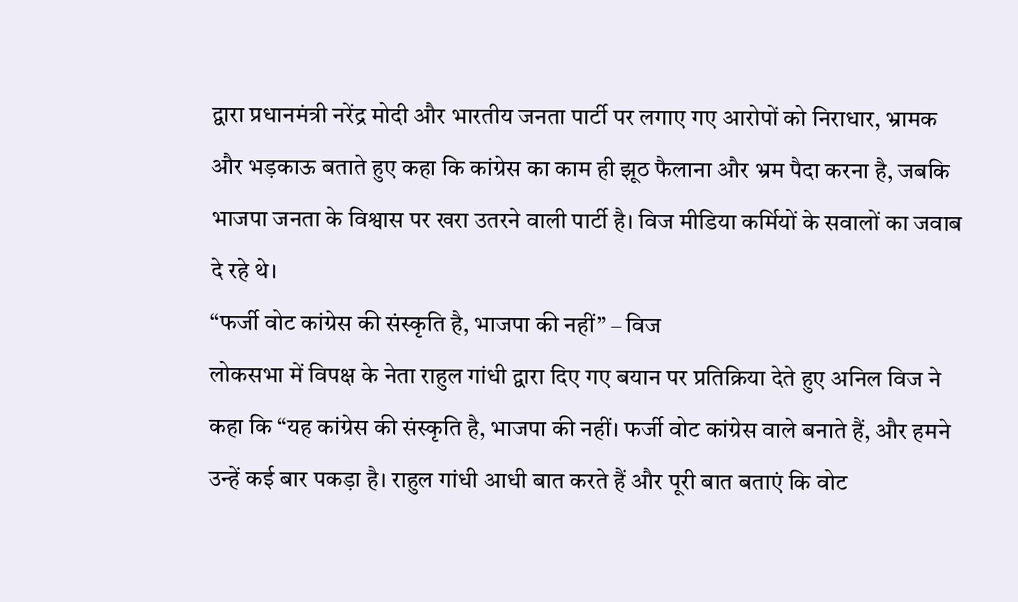द्वारा प्रधानमंत्री नरेंद्र मोदी और भारतीय जनता पार्टी पर लगाए गए आरोपों को निराधार, भ्रामक और भड़काऊ बताते हुए कहा कि कांग्रेस का काम ही झूठ फैलाना और भ्रम पैदा करना है, जबकि भाजपा जनता के विश्वास पर खरा उतरने वाली पार्टी है। विज मीडिया कर्मियों के सवालों का जवाब दे रहे थे।
“फर्जी वोट कांग्रेस की संस्कृति है, भाजपा की नहीं” – विज
लोकसभा में विपक्ष के नेता राहुल गांधी द्वारा दिए गए बयान पर प्रतिक्रिया देते हुए अनिल विज ने कहा कि “यह कांग्रेस की संस्कृति है, भाजपा की नहीं। फर्जी वोट कांग्रेस वाले बनाते हैं, और हमने उन्हें कई बार पकड़ा है। राहुल गांधी आधी बात करते हैं और पूरी बात बताएं कि वोट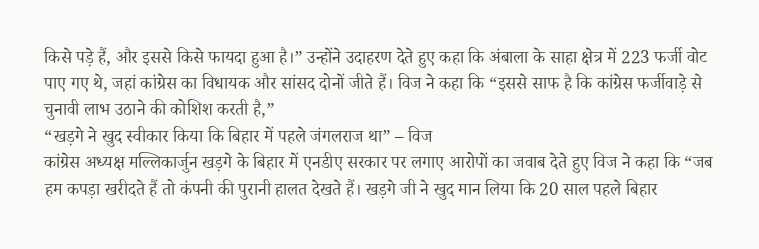किसे पड़े हैं, और इससे किसे फायदा हुआ है।” उन्होंने उदाहरण देते हुए कहा कि अंबाला के साहा क्षेत्र में 223 फर्जी वोट पाए गए थे, जहां कांग्रेस का विधायक और सांसद दोनों जीते हैं। विज ने कहा कि “इससे साफ है कि कांग्रेस फर्जीवाड़े से चुनावी लाभ उठाने की कोशिश करती है,”
“खड़गे ने खुद स्वीकार किया कि बिहार में पहले जंगलराज था” – विज
कांग्रेस अध्यक्ष मल्लिकार्जुन खड़गे के बिहार में एनडीए सरकार पर लगाए आरोपों का जवाब देते हुए विज ने कहा कि “जब हम कपड़ा खरीदते हैं तो कंपनी की पुरानी हालत देखते हैं। खड़गे जी ने खुद मान लिया कि 20 साल पहले बिहार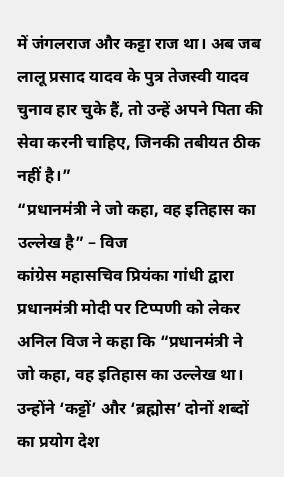में जंगलराज और कट्टा राज था। अब जब लालू प्रसाद यादव के पुत्र तेजस्वी यादव चुनाव हार चुके हैं, तो उन्हें अपने पिता की सेवा करनी चाहिए, जिनकी तबीयत ठीक नहीं है।”
“प्रधानमंत्री ने जो कहा, वह इतिहास का उल्लेख है” – विज
कांग्रेस महासचिव प्रियंका गांधी द्वारा प्रधानमंत्री मोदी पर टिप्पणी को लेकर अनिल विज ने कहा कि “प्रधानमंत्री ने जो कहा, वह इतिहास का उल्लेख था। उन्होंने ‘कट्टों’ और ‘ब्रह्मोस’ दोनों शब्दों का प्रयोग देश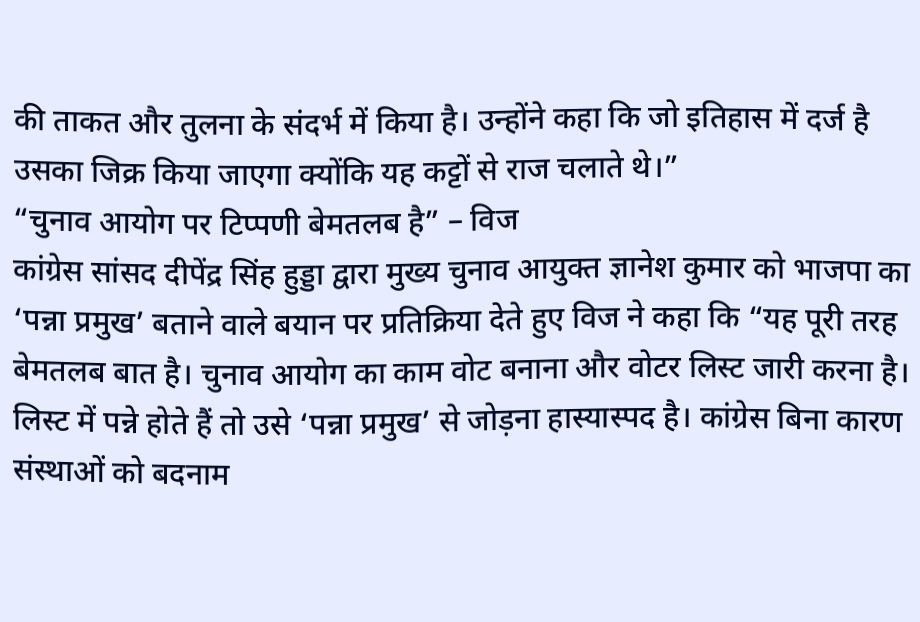की ताकत और तुलना के संदर्भ में किया है। उन्होंने कहा कि जो इतिहास में दर्ज है उसका जिक्र किया जाएगा क्योंकि यह कट्टों से राज चलाते थे।”
“चुनाव आयोग पर टिप्पणी बेमतलब है” – विज
कांग्रेस सांसद दीपेंद्र सिंह हुड्डा द्वारा मुख्य चुनाव आयुक्त ज्ञानेश कुमार को भाजपा का ‘पन्ना प्रमुख’ बताने वाले बयान पर प्रतिक्रिया देते हुए विज ने कहा कि “यह पूरी तरह बेमतलब बात है। चुनाव आयोग का काम वोट बनाना और वोटर लिस्ट जारी करना है। लिस्ट में पन्ने होते हैं तो उसे ‘पन्ना प्रमुख’ से जोड़ना हास्यास्पद है। कांग्रेस बिना कारण संस्थाओं को बदनाम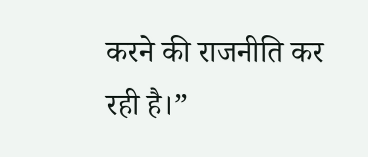करने की राजनीति कर रही है।”